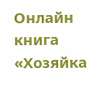Онлайн книга «Хозяйка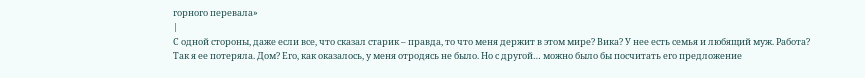горного перевала»
|
С одной стороны, даже если все, что сказал старик – правда, то что меня держит в этом мире? Вика? У нее есть семья и любящий муж. Работа? Так я ее потеряла. Дом? Его, как оказалось, у меня отродясь не было. Но с другой… можно было бы посчитать его предложение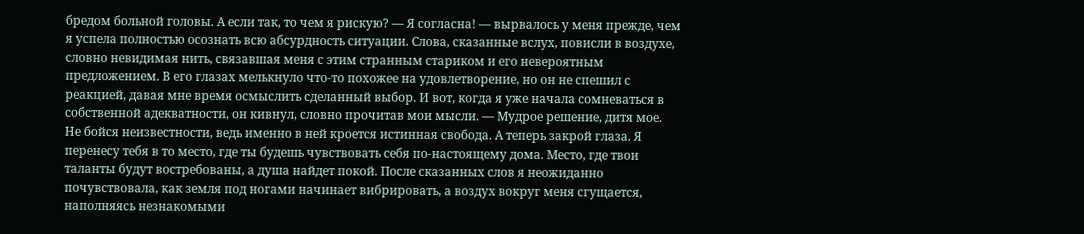бредом больной головы. А если так, то чем я рискую? — Я согласна! — вырвалось у меня прежде, чем я успела полностью осознать всю абсурдность ситуации. Слова, сказанные вслух, повисли в воздухе, словно невидимая нить, связавшая меня с этим странным стариком и его невероятным предложением. В его глазах мелькнуло что-то похожее на удовлетворение, но он не спешил с реакцией, давая мне время осмыслить сделанный выбор. И вот, когда я уже начала сомневаться в собственной адекватности, он кивнул, словно прочитав мои мысли. — Мудрое решение, дитя мое. Не бойся неизвестности, ведь именно в ней кроется истинная свобода. А теперь закрой глаза. Я перенесу тебя в то место, где ты будешь чувствовать себя по-настоящему дома. Место, где твои таланты будут востребованы, а душа найдет покой. После сказанных слов я неожиданно почувствовала, как земля под ногами начинает вибрировать, а воздух вокруг меня сгущается, наполняясь незнакомыми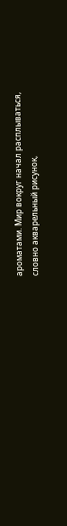ароматами. Мир вокруг начал расплываться, словно акварельный рисунок,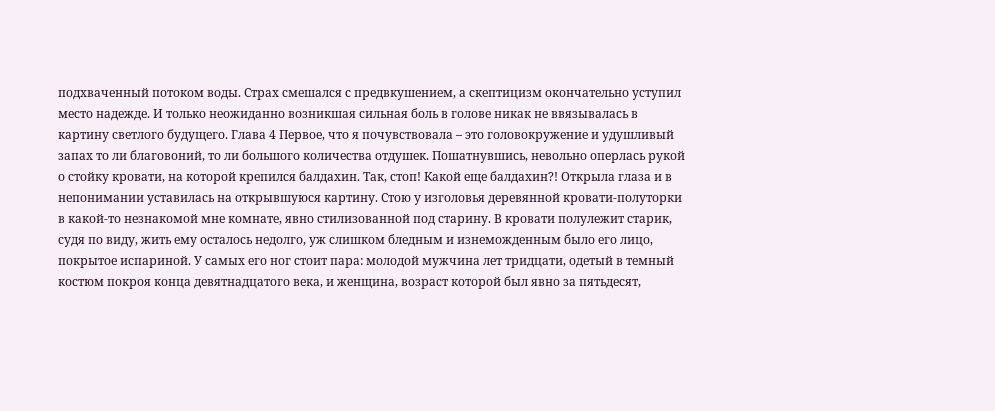подхваченный потоком воды. Страх смешался с предвкушением, а скептицизм окончательно уступил место надежде. И только неожиданно возникшая сильная боль в голове никак не ввязывалась в картину светлого будущего. Глава 4 Первое, что я почувствовала – это головокружение и удушливый запах то ли благовоний, то ли большого количества отдушек. Пошатнувшись, невольно оперлась рукой о стойку кровати, на которой крепился балдахин. Так, стоп! Какой еще балдахин?! Открыла глаза и в непонимании уставилась на открывшуюся картину. Стою у изголовья деревянной кровати-полуторки в какой-то незнакомой мне комнате, явно стилизованной под старину. В кровати полулежит старик, судя по виду, жить ему осталось недолго, уж слишком бледным и изнеможденным было его лицо, покрытое испариной. У самых его ног стоит пара: молодой мужчина лет тридцати, одетый в темный костюм покроя конца девятнадцатого века, и женщина, возраст которой был явно за пятьдесят,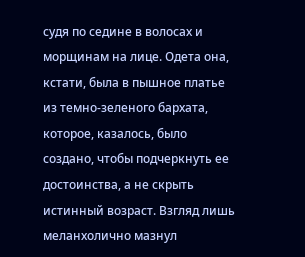судя по седине в волосах и морщинам на лице. Одета она, кстати, была в пышное платье из темно-зеленого бархата, которое, казалось, было создано, чтобы подчеркнуть ее достоинства, а не скрыть истинный возраст. Взгляд лишь меланхолично мазнул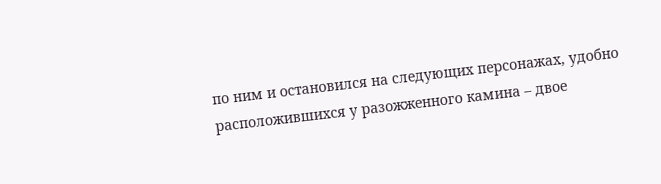по ним и остановился на следующих персонажах, удобно расположившихся у разожженного камина – двое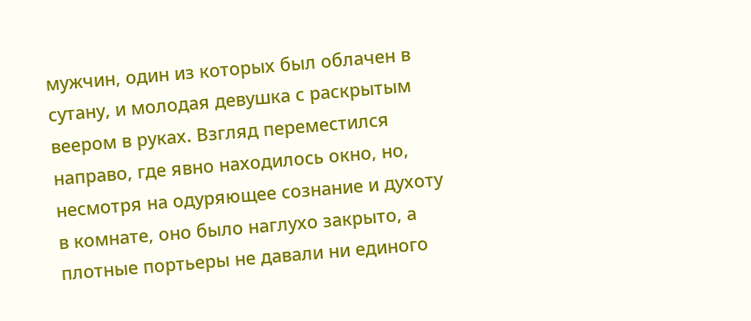мужчин, один из которых был облачен в сутану, и молодая девушка с раскрытым веером в руках. Взгляд переместился направо, где явно находилось окно, но, несмотря на одуряющее сознание и духоту в комнате, оно было наглухо закрыто, а плотные портьеры не давали ни единого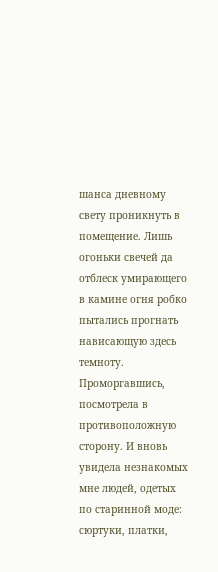шанса дневному свету проникнуть в помещение. Лишь огоньки свечей да отблеск умирающего в камине огня робко пытались прогнать нависающую здесь темноту. Проморгавшись, посмотрела в противоположную сторону. И вновь увидела незнакомых мне людей, одетых по старинной моде: сюртуки, платки,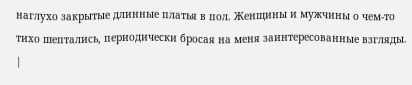наглухо закрытые длинные платья в пол. Женщины и мужчины о чем-то тихо шептались, периодически бросая на меня заинтересованные взгляды. |